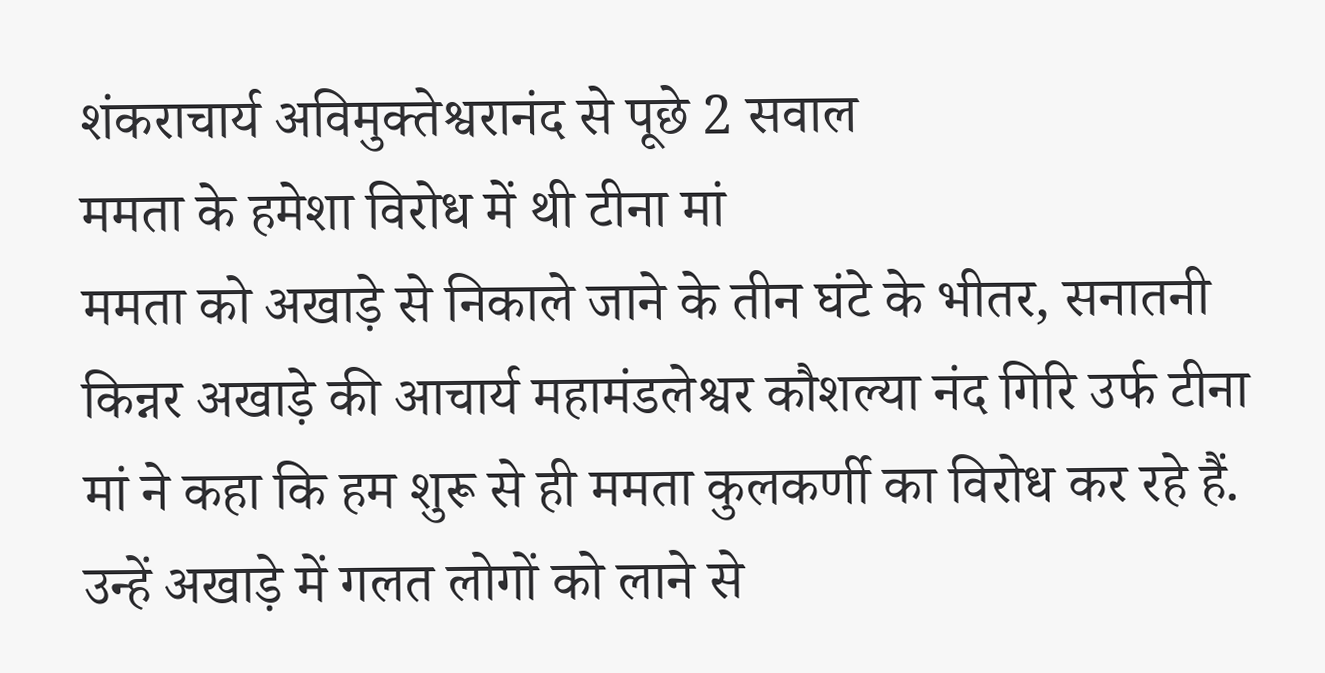शंकराचार्य अविमुक्तेश्वरानंद से पूछे 2 सवाल
ममता के हमेशा विरोध में थी टीना मां
ममता को अखाड़े से निकाले जाने के तीन घंटे के भीतर, सनातनी किन्नर अखाड़े की आचार्य महामंडलेश्वर कौशल्या नंद गिरि उर्फ टीना मां ने कहा कि हम शुरू से ही ममता कुलकर्णी का विरोध कर रहे हैं. उन्हें अखाड़े में गलत लोगों को लाने से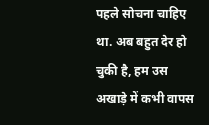पहले सोचना चाहिए था. अब बहुत देर हो चुकी है, हम उस अखाड़े में कभी वापस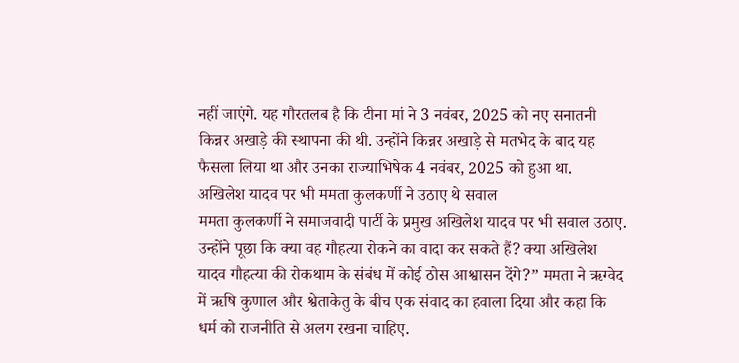नहीं जाएंगे. यह गौरतलब है कि टीना मां ने 3 नवंबर, 2025 को नए सनातनी किन्नर अखाड़े की स्थापना की थी. उन्होंने किन्नर अखाड़े से मतभेद के बाद यह फैसला लिया था और उनका राज्याभिषेक 4 नवंबर, 2025 को हुआ था.
अखिलेश यादव पर भी ममता कुलकर्णी ने उठाए थे सवाल
ममता कुलकर्णी ने समाजवादी पार्टी के प्रमुख अखिलेश यादव पर भी सवाल उठाए. उन्होंने पूछा कि क्या वह गौहत्या रोकने का वादा कर सकते हैं? क्या अखिलेश यादव गौहत्या की रोकथाम के संबंध में कोई ठोस आश्वासन देंगे?” ममता ने ऋग्वेद में ऋषि कुणाल और श्वेताकेतु के बीच एक संवाद का हवाला दिया और कहा कि धर्म को राजनीति से अलग रखना चाहिए.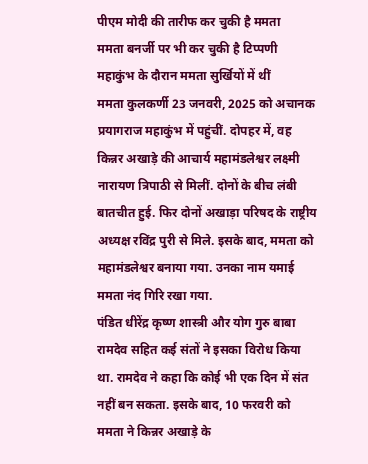पीएम मोदी की तारीफ कर चुकी है ममता
ममता बनर्जी पर भी कर चुकी है टिप्पणी
महाकुंभ के दौरान ममता सुर्खियों में थीं
ममता कुलकर्णी 23 जनवरी, 2025 को अचानक प्रयागराज महाकुंभ में पहुंचीं. दोपहर में, वह किन्नर अखाड़े की आचार्य महामंडलेश्वर लक्ष्मी नारायण त्रिपाठी से मिलीं. दोनों के बीच लंबी बातचीत हुई. फिर दोनों अखाड़ा परिषद के राष्ट्रीय अध्यक्ष रविंद्र पुरी से मिले. इसके बाद, ममता को महामंडलेश्वर बनाया गया. उनका नाम यमाई ममता नंद गिरि रखा गया.
पंडित धीरेंद्र कृष्ण शास्त्री और योग गुरु बाबा रामदेव सहित कई संतों ने इसका विरोध किया था. रामदेव ने कहा कि कोई भी एक दिन में संत नहीं बन सकता. इसके बाद, 10 फरवरी को ममता ने किन्नर अखाड़े के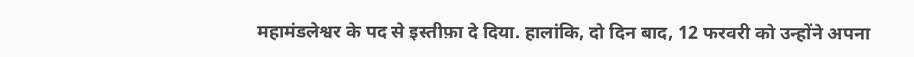महामंडलेश्वर के पद से इस्तीफ़ा दे दिया. हालांकि, दो दिन बाद, 12 फरवरी को उन्होंने अपना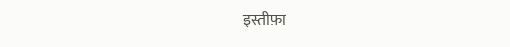इस्तीफ़ा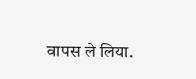वापस ले लिया.